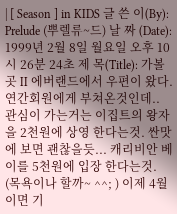| [ Season ] in KIDS 글 쓴 이(By): Prelude (뿌렐류~드) 날 짜 (Date): 1999년 2월 8일 월요일 오후 10시 26분 24초 제 목(Title): 가볼곳 II 에버랜드에서 우편이 왔다. 연간회원에게 부쳐온것인데.. 관심이 가는거는 이집트의 왕자을 2천원에 상영 한다는것. 싼맛에 보면 괜찮을듯... 캐리비안 베이를 5천원에 입장 한다는것. (목욕이나 할까~ ^^; ) 이제 4월이면 기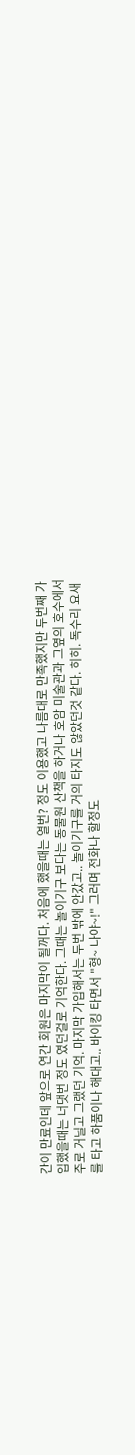간이 만료인데 앞으로 연간 회원은 마지막이 될꺼다. 처음에 했을때는 열번? 정도 이용했고 나름대로 만족했지만 두번째 가입했을때는 너댓번 정도 였던걸로 기억한다. 그때는 놀이기구 보다는 동물원 산책을 하거나 호암 미술관과 그옆의 호수에서 주로 거닐고 그랬던 기억. 마지막 가입해서는 두번 밖에 안갔고.. 놀이기구를 거의 타지도 않았던것 같다. 히히. 독수리 요새를 타고 하품이나 해대고.. 바이킹 타면서 "형~ 나야~!" 그러며 전화나 할정도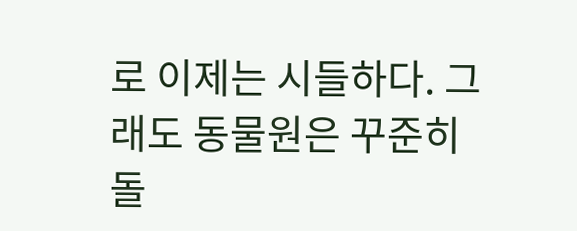로 이제는 시들하다. 그래도 동물원은 꾸준히 돌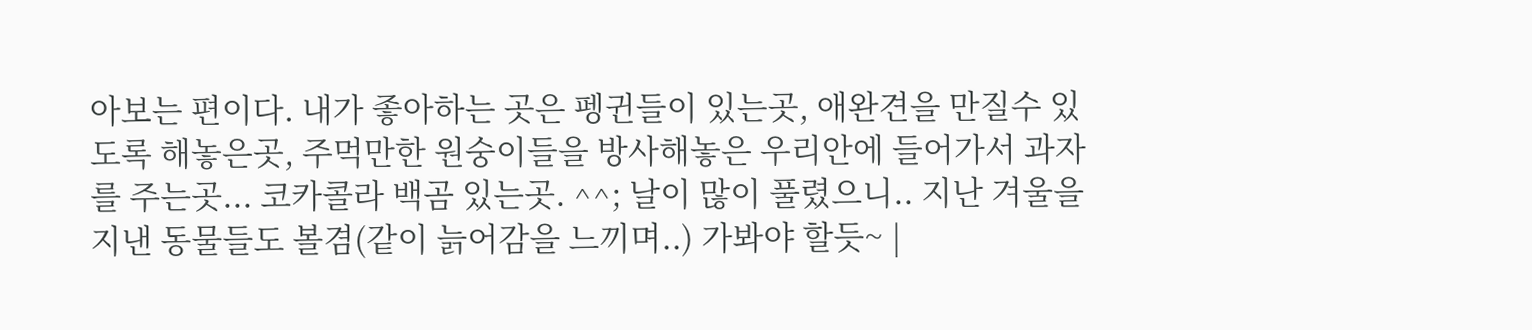아보는 편이다. 내가 좋아하는 곳은 펭귄들이 있는곳, 애완견을 만질수 있도록 해놓은곳, 주먹만한 원숭이들을 방사해놓은 우리안에 들어가서 과자를 주는곳... 코카콜라 백곰 있는곳. ^^; 날이 많이 풀렸으니.. 지난 겨울을 지낸 동물들도 볼겸(같이 늙어감을 느끼며..) 가봐야 할듯~ |